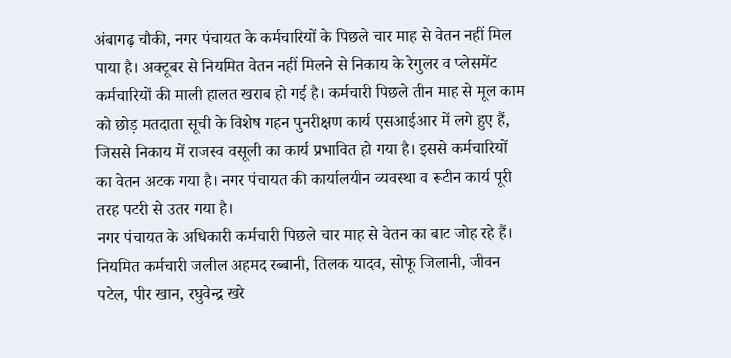अंबागढ़ चौकी, नगर पंचायत के कर्मचारियों के पिछले चार माह से वेतन नहीं मिल पाया है। अक्टूबर से नियमित वेतन नहीं मिलने से निकाय के रेगुलर व प्लेसमेंट कर्मचारियों की माली हालत खराब हो गई है। कर्मचारी पिछले तीन माह से मूल काम को छोड़ मतदाता सूची के विशेष गहन पुनरीक्षण कार्य एसआईआर में लगे हुए हैं, जिससे निकाय में राजस्व वसूली का कार्य प्रभावित हो गया है। इससे कर्मचारियों का वेतन अटक गया है। नगर पंचायत की कार्यालयीन व्यवस्था व रूटीन कार्य पूरी तरह पटरी से उतर गया है।
नगर पंचायत के अधिकारी कर्मचारी पिछले चार माह से वेतन का बाट जोह रहे हैं। नियमित कर्मचारी जलील अहमद रब्बानी, तिलक यादव, सोफू जिलानी, जीवन पटेल, पीर खान, रघुवेन्द्र खरे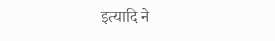इत्यादि ने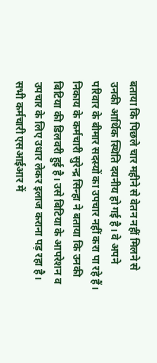बताया कि पिछले चार महीने से वेतन नहीं मिलने से उनकी आर्थिक स्थिति दयनीय हो गई है। वे अपने परिवार के बीमार सदस्यों का उपचार नहीं करा पा रहे हैं। निकाय के कर्मचारी सुरेन्द्र सिन्हा ने बताया कि उनकी बिटिया की डिलवरी हुई है। उसे बिटिया के आपरेशन व उपचार के लिए उधार लेकर इलाज कराना पड़ रहा है।
सभी कर्मचारी एसआईआर में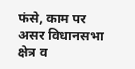फंसे, काम पर असर विधानसभा क्षेत्र व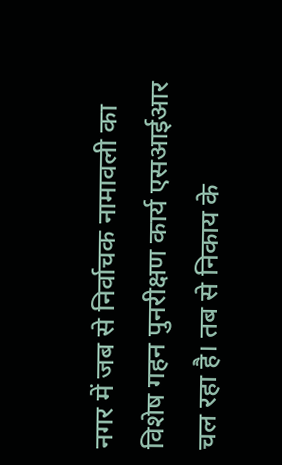नगर में जब से निर्वाचक नामावली का विशेष गहन पुनरीक्षण कार्य एसआईआर चल रहा है। तब से निकाय के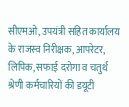सीएमओ, उपयंत्री सहित कार्यालय के राजस्व निरीक्षक, आपरेटर, लिपिक, सफाई दरोगा व चतुर्थ श्रेणी कर्मचारियों की डयूटी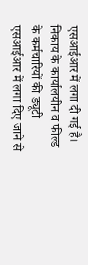एसआईआर में लगा दी गई है। निकाय के कार्यालयीन व फील्ड के कर्मचारियों की ड्यूटी एसआईआर में लगा दिए जाने से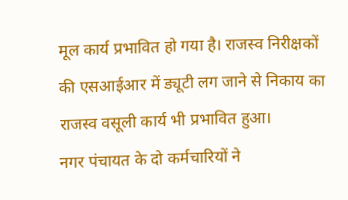मूल कार्य प्रभावित हो गया है। राजस्व निरीक्षकों की एसआईआर में ड्यूटी लग जाने से निकाय का राजस्व वसूली कार्य भी प्रभावित हुआ।
नगर पंचायत के दो कर्मचारियों ने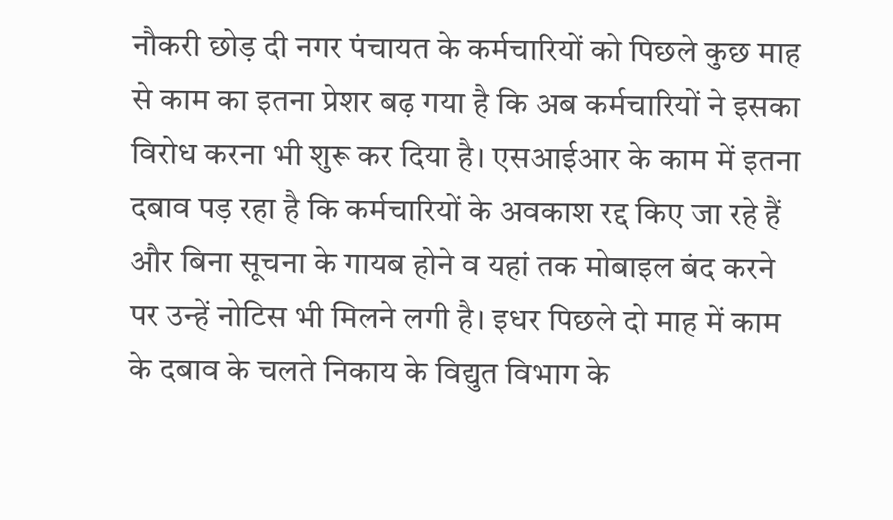नौकरी छोड़ दी नगर पंचायत के कर्मचारियों को पिछले कुछ माह से काम का इतना प्रेशर बढ़ गया है कि अब कर्मचारियों ने इसका विरोध करना भी शुरू कर दिया है। एसआईआर के काम में इतना दबाव पड़ रहा है कि कर्मचारियों के अवकाश रद्द किए जा रहे हैं और बिना सूचना के गायब होने व यहां तक मोबाइल बंद करने पर उन्हें नोटिस भी मिलने लगी है। इधर पिछले दो माह में काम के दबाव के चलते निकाय के विद्युत विभाग के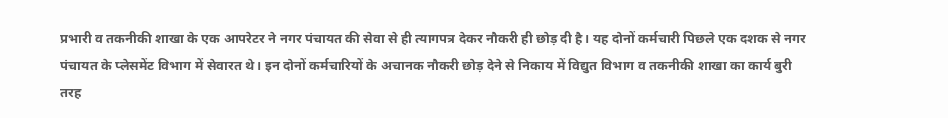प्रभारी व तकनीकी शाखा के एक आपरेटर ने नगर पंचायत की सेवा से ही त्यागपत्र देकर नौकरी ही छोड़ दी है। यह दोनों कर्मचारी पिछले एक दशक से नगर पंचायत के प्लेसमेंट विभाग में सेवारत थे। इन दोनों कर्मचारियों के अचानक नौकरी छोड़ देने से निकाय में विद्युत विभाग व तकनीकी शाखा का कार्य बुरी तरह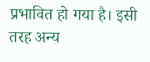प्रभावित हो गया है। इसी तरह अन्य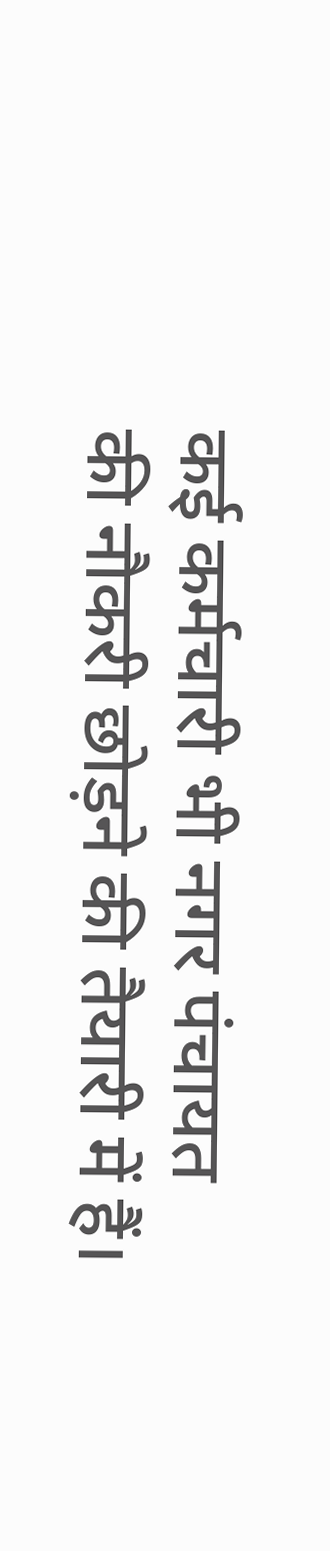कई कर्मचारी भी नगर पंचायत की नौकरी छोड़ने की तैयारी में हैं।